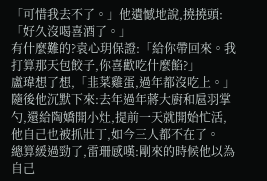「可惜我去不了。」他遺憾地說,撓撓頭:「好久沒喝喜酒了。」
有什麼難的?袁心玥保證:「給你帶回來。我打算那天包餃子,你喜歡吃什麼餡?」
盧瑋想了想,「韭菜雞蛋,過年都沒吃上。」
隨後他沉默下來:去年過年蔣大廚和扈羽掌勺,還給陶嬌開小灶,提前一天就開始忙活,他自己也被抓壯丁,如今三人都不在了。
總算緩過勁了,雷珊感嘆:剛來的時候他以為自己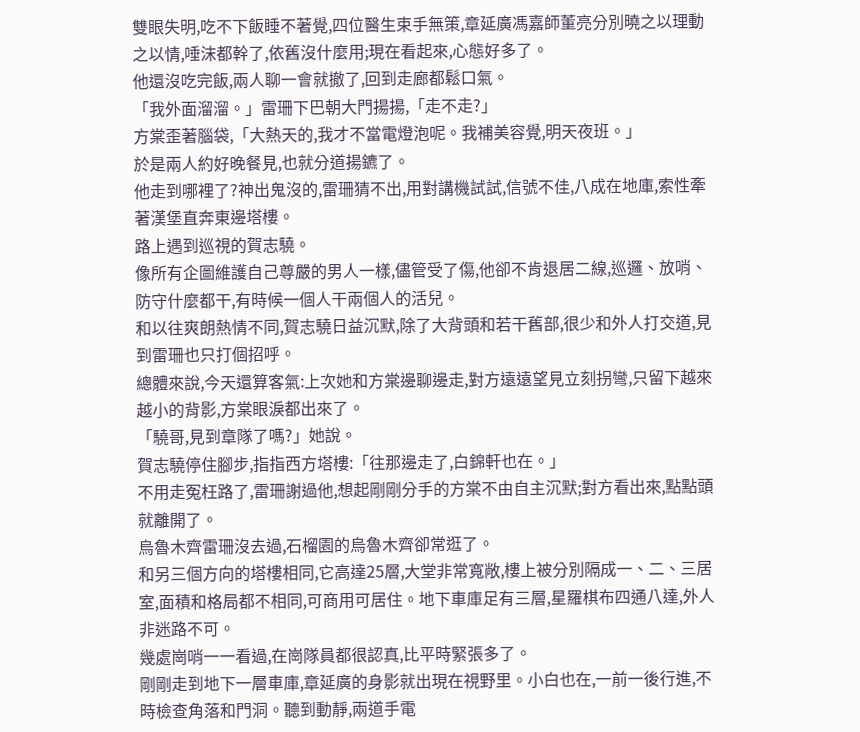雙眼失明,吃不下飯睡不著覺,四位醫生束手無策,章延廣馮嘉師董亮分別曉之以理動之以情,唾沫都幹了,依舊沒什麼用;現在看起來,心態好多了。
他還沒吃完飯,兩人聊一會就撤了,回到走廊都鬆口氣。
「我外面溜溜。」雷珊下巴朝大門揚揚,「走不走?」
方棠歪著腦袋,「大熱天的,我才不當電燈泡呢。我補美容覺,明天夜班。」
於是兩人約好晚餐見,也就分道揚鑣了。
他走到哪裡了?神出鬼沒的,雷珊猜不出,用對講機試試,信號不佳,八成在地庫,索性牽著漢堡直奔東邊塔樓。
路上遇到巡視的賀志驍。
像所有企圖維護自己尊嚴的男人一樣,儘管受了傷,他卻不肯退居二線,巡邏、放哨、防守什麼都干,有時候一個人干兩個人的活兒。
和以往爽朗熱情不同,賀志驍日益沉默,除了大背頭和若干舊部,很少和外人打交道,見到雷珊也只打個招呼。
總體來說,今天還算客氣:上次她和方棠邊聊邊走,對方遠遠望見立刻拐彎,只留下越來越小的背影,方棠眼淚都出來了。
「驍哥,見到章隊了嗎?」她說。
賀志驍停住腳步,指指西方塔樓:「往那邊走了,白錦軒也在。」
不用走冤枉路了,雷珊謝過他,想起剛剛分手的方棠不由自主沉默;對方看出來,點點頭就離開了。
烏魯木齊雷珊沒去過,石榴園的烏魯木齊卻常逛了。
和另三個方向的塔樓相同,它高達25層,大堂非常寬敞,樓上被分別隔成一、二、三居室,面積和格局都不相同,可商用可居住。地下車庫足有三層,星羅棋布四通八達,外人非迷路不可。
幾處崗哨一一看過,在崗隊員都很認真,比平時緊張多了。
剛剛走到地下一層車庫,章延廣的身影就出現在視野里。小白也在,一前一後行進,不時檢查角落和門洞。聽到動靜,兩道手電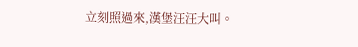立刻照過來,漢堡汪汪大叫。